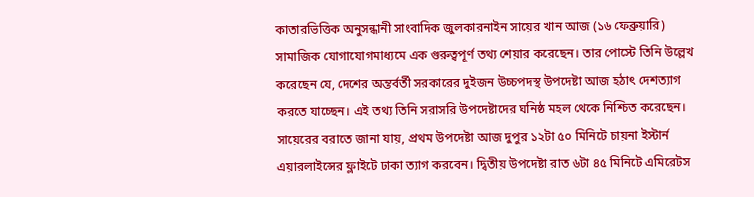কাতারভিত্তিক অনুসন্ধানী সাংবাদিক জুলকারনাইন সায়ের খান আজ (১৬ ফেব্রুয়ারি) সামাজিক যোগাযোগমাধ্যমে এক গুরুত্বপূর্ণ তথ্য শেয়ার করেছেন। তার পোস্টে তিনি উল্লেখ করেছেন যে, দেশের অন্তর্বর্তী সরকারের দুইজন উচ্চপদস্থ উপদেষ্টা আজ হঠাৎ দেশত্যাগ করতে যাচ্ছেন। এই তথ্য তিনি সরাসরি উপদেষ্টাদের ঘনিষ্ঠ মহল থেকে নিশ্চিত করেছেন।
সায়েরের বরাতে জানা যায়, প্রথম উপদেষ্টা আজ দুপুর ১২টা ৫০ মিনিটে চায়না ইস্টার্ন এয়ারলাইন্সের ফ্লাইটে ঢাকা ত্যাগ করবেন। দ্বিতীয় উপদেষ্টা রাত ৬টা ৪৫ মিনিটে এমিরেটস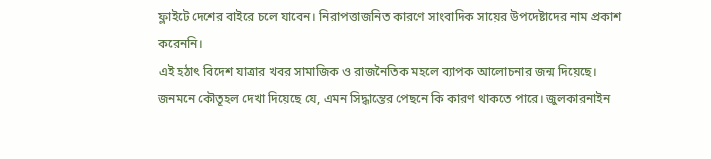ফ্লাইটে দেশের বাইরে চলে যাবেন। নিরাপত্তাজনিত কারণে সাংবাদিক সায়ের উপদেষ্টাদের নাম প্রকাশ করেননি।
এই হঠাৎ বিদেশ যাত্রার খবর সামাজিক ও রাজনৈতিক মহলে ব্যাপক আলোচনার জন্ম দিয়েছে। জনমনে কৌতূহল দেখা দিয়েছে যে, এমন সিদ্ধান্তের পেছনে কি কারণ থাকতে পারে। জুলকারনাইন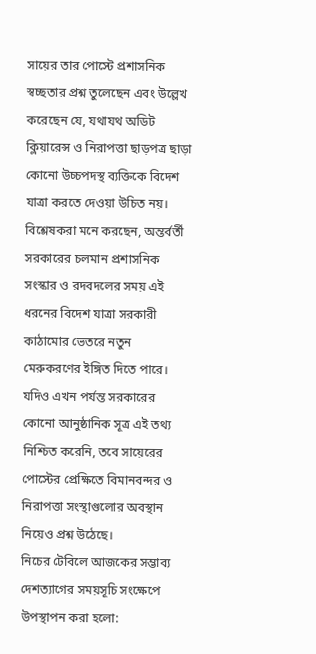সায়ের তার পোস্টে প্রশাসনিক স্বচ্ছতার প্রশ্ন তুলেছেন এবং উল্লেখ করেছেন যে, যথাযথ অডিট ক্লিয়ারেন্স ও নিরাপত্তা ছাড়পত্র ছাড়া কোনো উচ্চপদস্থ ব্যক্তিকে বিদেশ যাত্রা করতে দেওয়া উচিত নয়।
বিশ্লেষকরা মনে করছেন, অন্তর্বর্তী সরকারের চলমান প্রশাসনিক সংস্কার ও রদবদলের সময় এই ধরনের বিদেশ যাত্রা সরকারী কাঠামোর ভেতরে নতুন মেরুকরণের ইঙ্গিত দিতে পারে। যদিও এখন পর্যন্ত সরকারের কোনো আনুষ্ঠানিক সূত্র এই তথ্য নিশ্চিত করেনি, তবে সায়েরের পোস্টের প্রেক্ষিতে বিমানবন্দর ও নিরাপত্তা সংস্থাগুলোর অবস্থান নিয়েও প্রশ্ন উঠেছে।
নিচের টেবিলে আজকের সম্ভাব্য দেশত্যাগের সময়সূচি সংক্ষেপে উপস্থাপন করা হলো: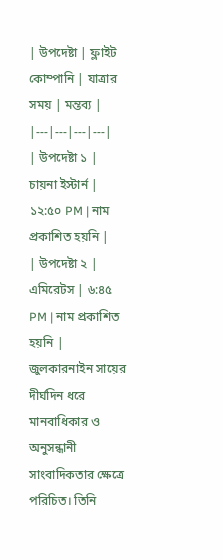| উপদেষ্টা | ফ্লাইট কোম্পানি | যাত্রার সময় | মন্তব্য |
|---|---|---|---|
| উপদেষ্টা ১ | চায়না ইস্টার্ন | ১২:৫০ PM | নাম প্রকাশিত হয়নি |
| উপদেষ্টা ২ | এমিরেটস | ৬:৪৫ PM | নাম প্রকাশিত হয়নি |
জুলকারনাইন সায়ের দীর্ঘদিন ধরে মানবাধিকার ও অনুসন্ধানী সাংবাদিকতার ক্ষেত্রে পরিচিত। তিনি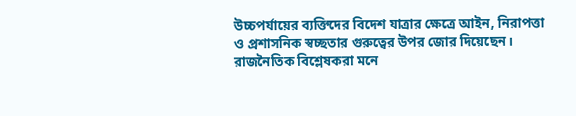উচ্চপর্যায়ের ব্যক্তিদের বিদেশ যাত্রার ক্ষেত্রে আইন, নিরাপত্তা ও প্রশাসনিক স্বচ্ছতার গুরুত্বের উপর জোর দিয়েছেন।
রাজনৈতিক বিশ্লেষকরা মনে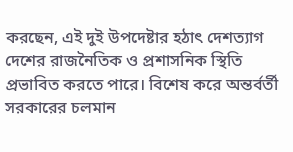করছেন, এই দুই উপদেষ্টার হঠাৎ দেশত্যাগ দেশের রাজনৈতিক ও প্রশাসনিক স্থিতি প্রভাবিত করতে পারে। বিশেষ করে অন্তর্বর্তী সরকারের চলমান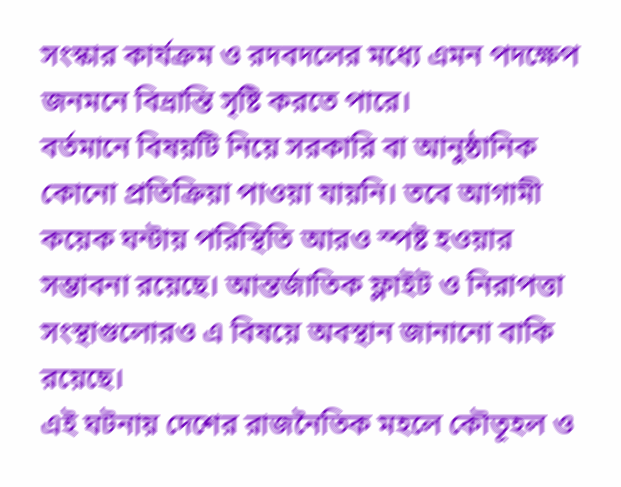সংস্কার কার্যক্রম ও রদবদলের মধ্যে এমন পদক্ষেপ জনমনে বিভ্রান্তি সৃষ্টি করতে পারে।
বর্তমানে বিষয়টি নিয়ে সরকারি বা আনুষ্ঠানিক কোনো প্রতিক্রিয়া পাওয়া যায়নি। তবে আগামী কয়েক ঘন্টায় পরিস্থিতি আরও স্পষ্ট হওয়ার সম্ভাবনা রয়েছে। আন্তর্জাতিক ফ্লাইট ও নিরাপত্তা সংস্থাগুলোরও এ বিষয়ে অবস্থান জানানো বাকি রয়েছে।
এই ঘটনায় দেশের রাজনৈতিক মহলে কৌতূহল ও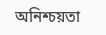অনিশ্চয়তা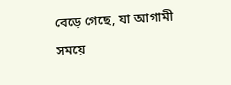বেড়ে গেছে, যা আগামী সময়ে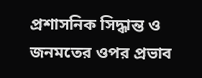প্রশাসনিক সিদ্ধান্ত ও জনমতের ওপর প্রভাব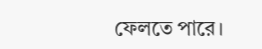ফেলতে পারে।